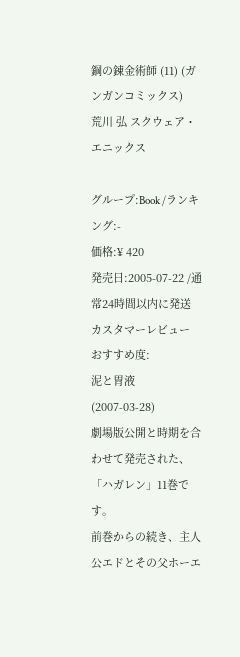鋼の錬金術師 (11) (ガンガンコミックス)
荒川 弘 スクウェア・エニックス

グループ:Book /ランキング:-
価格:¥ 420
発売日:2005-07-22 /通常24時間以内に発送
カスタマーレビュー
おすすめ度:
泥と胃液
(2007-03-28)
劇場版公開と時期を合わせて発売された、「ハガレン」11巻です。
前巻からの続き、主人公エドとその父ホーエ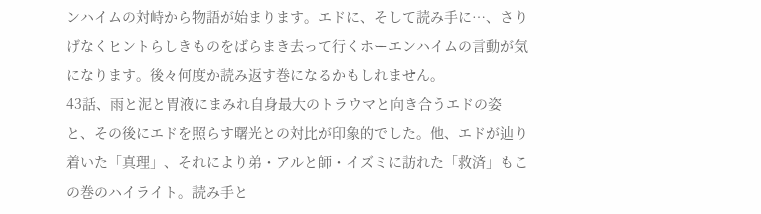ンハイムの対峙から物語が始まります。エドに、そして読み手に…、さりげなくヒントらしきものをばらまき去って行くホーエンハイムの言動が気になります。後々何度か読み返す巻になるかもしれません。
43話、雨と泥と胃液にまみれ自身最大のトラウマと向き合うエドの姿と、その後にエドを照らす曙光との対比が印象的でした。他、エドが辿り着いた「真理」、それにより弟・アルと師・イズミに訪れた「救済」もこの巻のハイライト。読み手と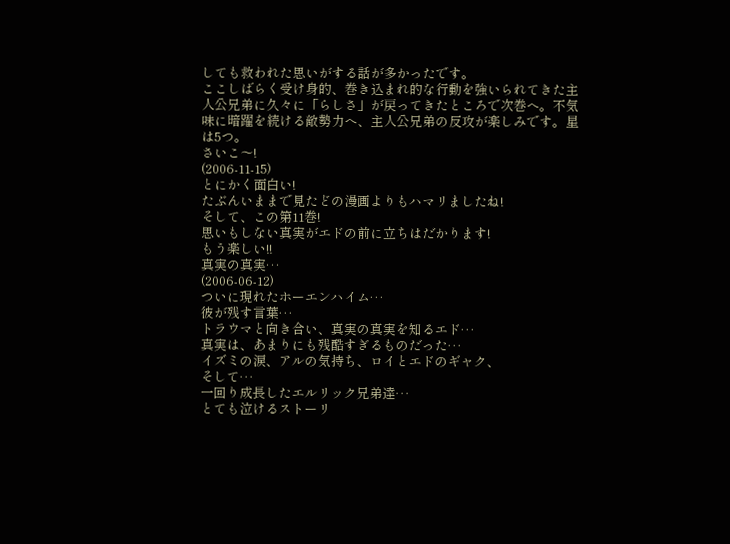しても救われた思いがする話が多かったです。
ここしばらく受け身的、巻き込まれ的な行動を強いられてきた主人公兄弟に久々に「らしさ」が戻ってきたところで次巻へ。不気味に暗躍を続ける敵勢力へ、主人公兄弟の反攻が楽しみです。星は5つ。
さいこ〜!
(2006-11-15)
とにかく面白い!
たぶんいままで見たどの漫画よりもハマリましたね!
そして、この第11巻!
思いもしない真実がエドの前に立ちはだかります!
もう楽しい!!
真実の真実…
(2006-06-12)
ついに現れたホーエンハイム…
彼が残す言葉…
トラウマと向き合い、真実の真実を知るエド…
真実は、あまりにも残酷すぎるものだった…
イズミの涙、アルの気持ち、ロイとエドのギャク、
そして…
一回り成長したエルリック兄弟達…
とても泣けるストーリ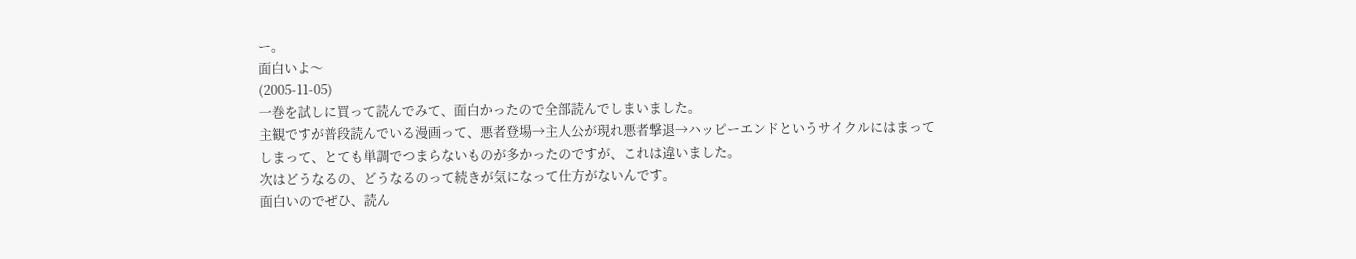ー。
面白いよ〜
(2005-11-05)
一巻を試しに買って読んでみて、面白かったので全部読んでしまいました。
主観ですが普段読んでいる漫画って、悪者登場→主人公が現れ悪者撃退→ハッピーエンドというサイクルにはまってしまって、とても単調でつまらないものが多かったのですが、これは違いました。
次はどうなるの、どうなるのって続きが気になって仕方がないんです。
面白いのでぜひ、読ん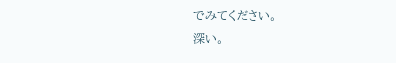でみてください。
深い。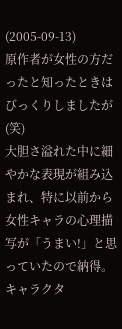(2005-09-13)
原作者が女性の方だったと知ったときはびっくりしましたが(笑)
大胆さ溢れた中に細やかな表現が組み込まれ、特に以前から女性キャラの心理描写が「うまい!」と思っていたので納得。
キャラクタ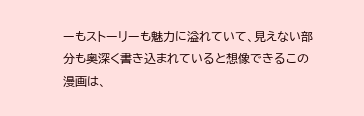ーもストーリーも魅力に溢れていて、見えない部分も奥深く書き込まれていると想像できるこの漫画は、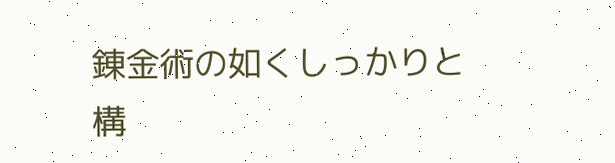錬金術の如くしっかりと構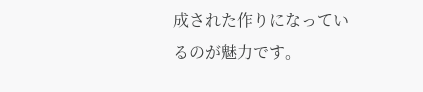成された作りになっているのが魅力です。